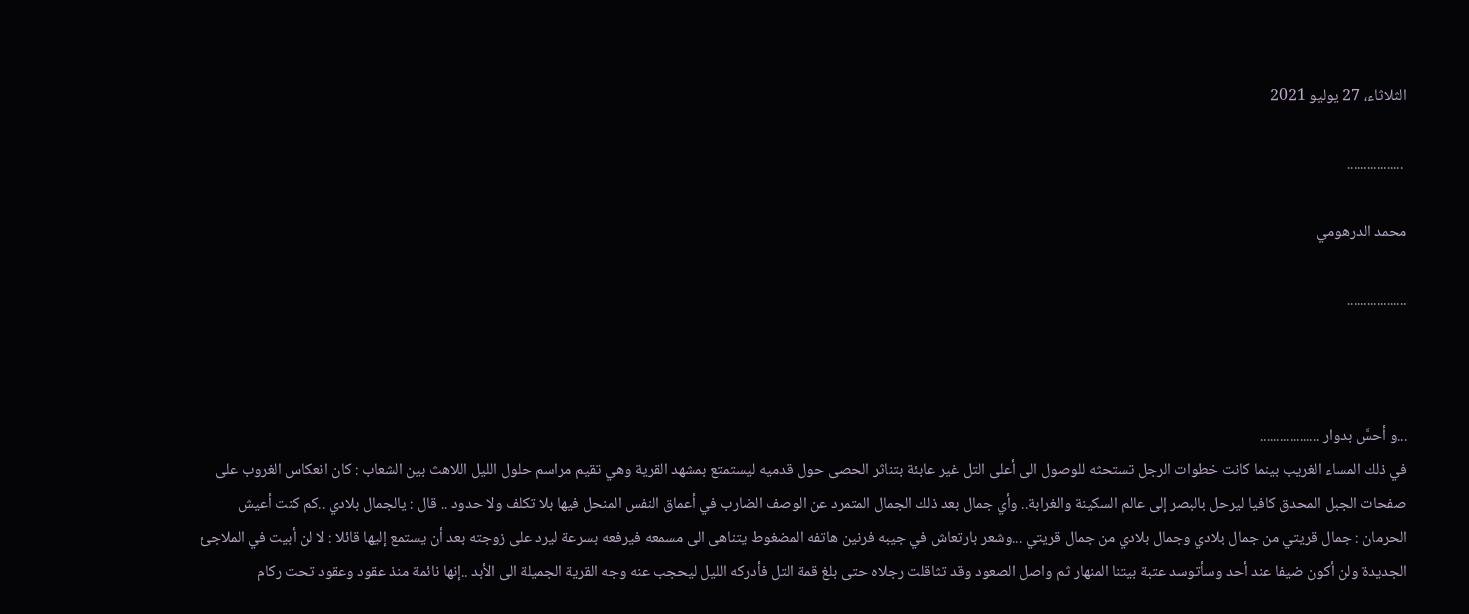الثلاثاء، 27 يوليو 2021

 .................

محمد الدرهومي

..................



...و أحسَّ بدوار ..................
في ذلك المساء الغريب بينما كانت خطوات الرجل تستحثه للوصول الى أعلى التل غير عابئة بتناثر الحصى حول قدميه ليستمتع بمشهد القرية وهي تقيم مراسم حلول الليل اللاهث بين الشعاب : كان انعكاس الغروب على صفحات الجبل المحدق كافيا ليرحل بالبصر إلى عالم السكينة والغرابة.. وأي جمال بعد ذلك الجمال المتمرد عن الوصف الضارب في أعماق النفس المنحل فيها بلا تكلف ولا حدود .. قال : يالجمال بلادي ..كم كنت أعيش الحرمان : جمال قريتي من جمال بلادي وجمال بلادي من جمال قريتي ...وشعر بارتعاش في جيبه فرنين هاتفه المضغوط يتناهى الى مسمعه فيرفعه بسرعة ليرد على زوجته بعد أن يستمع إليها قائلا : لا لن أبيت في الملاجئ الجديدة ولن أكون ضيفا عند أحد وسأتوسد عتبة بيتنا المنهار ثم واصل الصعود وقد تثاقلت رجلاه حتى بلغ قمة التل فأدركه الليل ليحجب عنه وجه القرية الجميلة الى الأبد ..إنها نائمة منذ عقود وعقود تحت ركام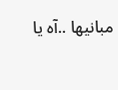مبانيها ..آه يا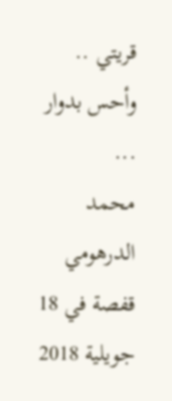قريتي .. وأحس بدوار ...
محمد الدرهومي قفصة في 18 جويلية 2018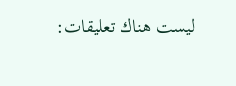ليست هناك تعليقات: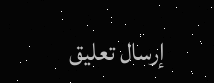إرسال تعليق